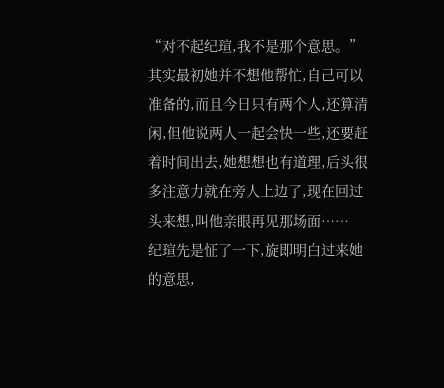“对不起纪瑄,我不是那个意思。”
其实最初她并不想他帮忙,自己可以准备的,而且今日只有两个人,还算清闲,但他说两人一起会快一些,还要赶着时间出去,她想想也有道理,后头很多注意力就在旁人上边了,现在回过头来想,叫他亲眼再见那场面……
纪瑄先是怔了一下,旋即明白过来她的意思,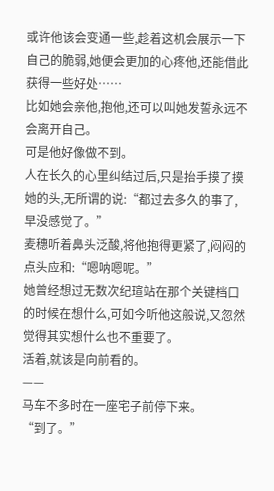或许他该会变通一些,趁着这机会展示一下自己的脆弱,她便会更加的心疼他,还能借此获得一些好处……
比如她会亲他,抱他,还可以叫她发誓永远不会离开自己。
可是他好像做不到。
人在长久的心里纠结过后,只是抬手摸了摸她的头,无所谓的说:“都过去多久的事了,早没感觉了。”
麦穗听着鼻头泛酸,将他抱得更紧了,闷闷的点头应和:“嗯呐嗯呢。”
她曾经想过无数次纪瑄站在那个关键档口的时候在想什么,可如今听他这般说,又忽然觉得其实想什么也不重要了。
活着,就该是向前看的。
——
马车不多时在一座宅子前停下来。
“到了。”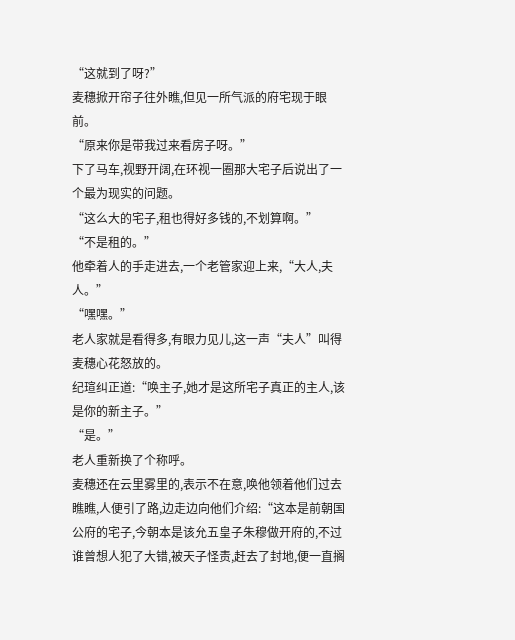“这就到了呀?”
麦穗掀开帘子往外瞧,但见一所气派的府宅现于眼前。
“原来你是带我过来看房子呀。”
下了马车,视野开阔,在环视一圈那大宅子后说出了一个最为现实的问题。
“这么大的宅子,租也得好多钱的,不划算啊。”
“不是租的。”
他牵着人的手走进去,一个老管家迎上来,“大人,夫人。”
“嘿嘿。”
老人家就是看得多,有眼力见儿,这一声“夫人”叫得麦穗心花怒放的。
纪瑄纠正道:“唤主子,她才是这所宅子真正的主人,该是你的新主子。”
“是。”
老人重新换了个称呼。
麦穗还在云里雾里的,表示不在意,唤他领着他们过去瞧瞧,人便引了路,边走边向他们介绍:“这本是前朝国公府的宅子,今朝本是该允五皇子朱穆做开府的,不过谁曾想人犯了大错,被天子怪责,赶去了封地,便一直搁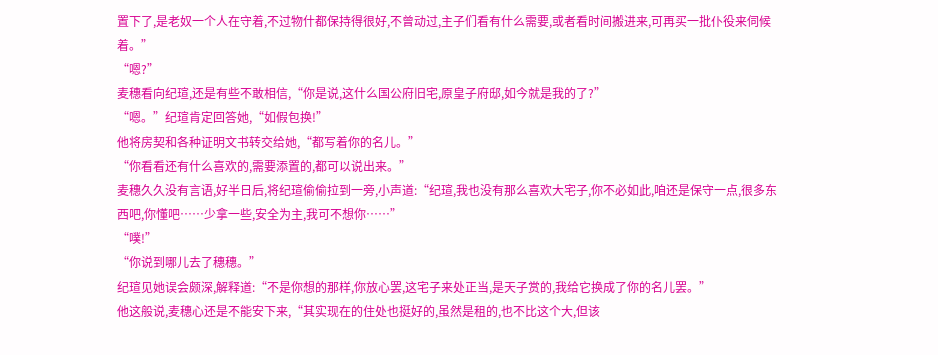置下了,是老奴一个人在守着,不过物什都保持得很好,不曾动过,主子们看有什么需要,或者看时间搬进来,可再买一批仆役来伺候着。”
“嗯?”
麦穗看向纪瑄,还是有些不敢相信,“你是说,这什么国公府旧宅,原皇子府邸,如今就是我的了?”
“嗯。”纪瑄肯定回答她,“如假包换!”
他将房契和各种证明文书转交给她,“都写着你的名儿。”
“你看看还有什么喜欢的,需要添置的,都可以说出来。”
麦穗久久没有言语,好半日后,将纪瑄偷偷拉到一旁,小声道:“纪瑄,我也没有那么喜欢大宅子,你不必如此,咱还是保守一点,很多东西吧,你懂吧……少拿一些,安全为主,我可不想你……”
“噗!”
“你说到哪儿去了穗穗。”
纪瑄见她误会颇深,解释道:“不是你想的那样,你放心罢,这宅子来处正当,是天子赏的,我给它换成了你的名儿罢。”
他这般说,麦穗心还是不能安下来,“其实现在的住处也挺好的,虽然是租的,也不比这个大,但该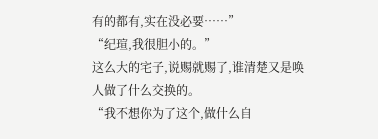有的都有,实在没必要……”
“纪瑄,我很胆小的。”
这么大的宅子,说赐就赐了,谁清楚又是唤人做了什么交换的。
“我不想你为了这个,做什么自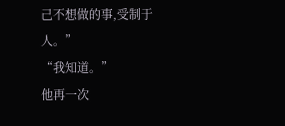己不想做的事,受制于人。”
“我知道。”
他再一次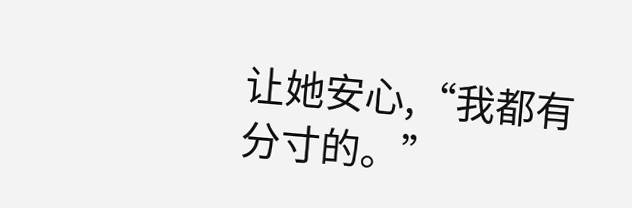让她安心,“我都有分寸的。”